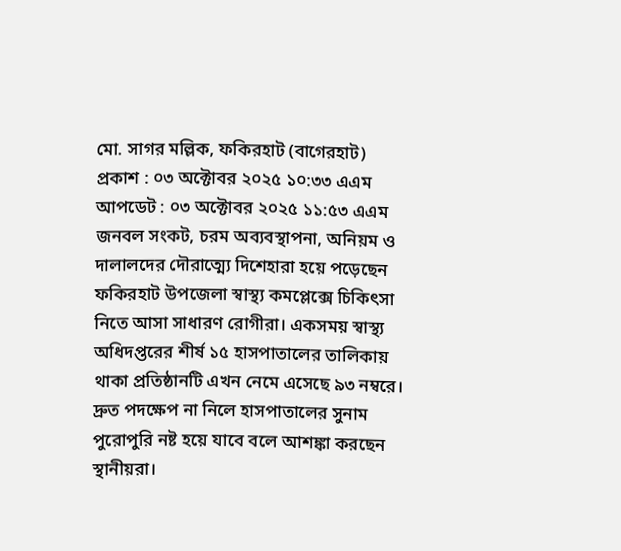মো. সাগর মল্লিক, ফকিরহাট (বাগেরহাট)
প্রকাশ : ০৩ অক্টোবর ২০২৫ ১০:৩৩ এএম
আপডেট : ০৩ অক্টোবর ২০২৫ ১১:৫৩ এএম
জনবল সংকট, চরম অব্যবস্থাপনা, অনিয়ম ও দালালদের দৌরাত্ম্যে দিশেহারা হয়ে পড়েছেন ফকিরহাট উপজেলা স্বাস্থ্য কমপ্লেক্সে চিকিৎসা নিতে আসা সাধারণ রোগীরা। একসময় স্বাস্থ্য অধিদপ্তরের শীর্ষ ১৫ হাসপাতালের তালিকায় থাকা প্রতিষ্ঠানটি এখন নেমে এসেছে ৯৩ নম্বরে। দ্রুত পদক্ষেপ না নিলে হাসপাতালের সুনাম পুরোপুরি নষ্ট হয়ে যাবে বলে আশঙ্কা করছেন স্থানীয়রা।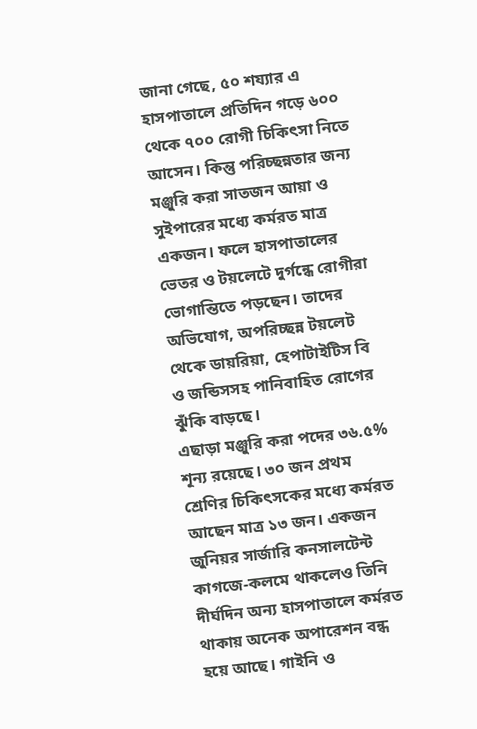জানা গেছে, ৫০ শয্যার এ হাসপাতালে প্রতিদিন গড়ে ৬০০ থেকে ৭০০ রোগী চিকিৎসা নিতে আসেন। কিন্তু পরিচ্ছন্নতার জন্য মঞ্জুরি করা সাতজন আয়া ও সুইপারের মধ্যে কর্মরত মাত্র একজন। ফলে হাসপাতালের ভেতর ও টয়লেটে দুর্গন্ধে রোগীরা ভোগান্তিতে পড়ছেন। তাদের অভিযোগ, অপরিচ্ছন্ন টয়লেট থেকে ডায়রিয়া, হেপাটাইটিস বি ও জন্ডিসসহ পানিবাহিত রোগের ঝুঁকি বাড়ছে।
এছাড়া মঞ্জুরি করা পদের ৩৬.৫% শূন্য রয়েছে। ৩০ জন প্রথম শ্রেণির চিকিৎসকের মধ্যে কর্মরত আছেন মাত্র ১৩ জন। একজন জুনিয়র সার্জারি কনসালটেন্ট কাগজে-কলমে থাকলেও তিনি দীর্ঘদিন অন্য হাসপাতালে কর্মরত থাকায় অনেক অপারেশন বন্ধ হয়ে আছে। গাইনি ও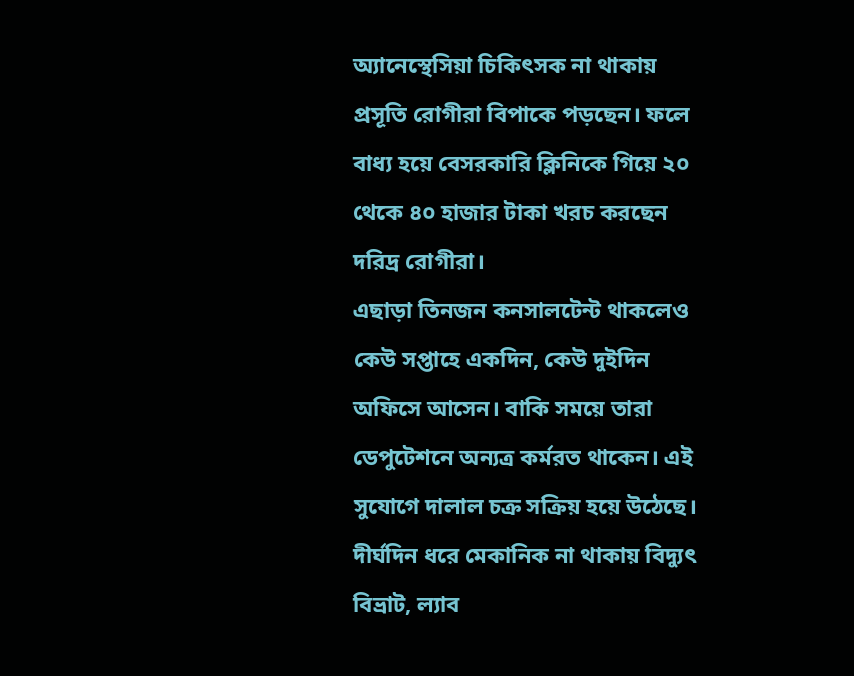অ্যানেস্থেসিয়া চিকিৎসক না থাকায় প্রসূতি রোগীরা বিপাকে পড়ছেন। ফলে বাধ্য হয়ে বেসরকারি ক্লিনিকে গিয়ে ২০ থেকে ৪০ হাজার টাকা খরচ করছেন দরিদ্র রোগীরা।
এছাড়া তিনজন কনসালটেন্ট থাকলেও কেউ সপ্তাহে একদিন, কেউ দুইদিন অফিসে আসেন। বাকি সময়ে তারা ডেপুটেশনে অন্যত্র কর্মরত থাকেন। এই সুযোগে দালাল চক্র সক্রিয় হয়ে উঠেছে। দীর্ঘদিন ধরে মেকানিক না থাকায় বিদ্যুৎ বিভ্রাট, ল্যাব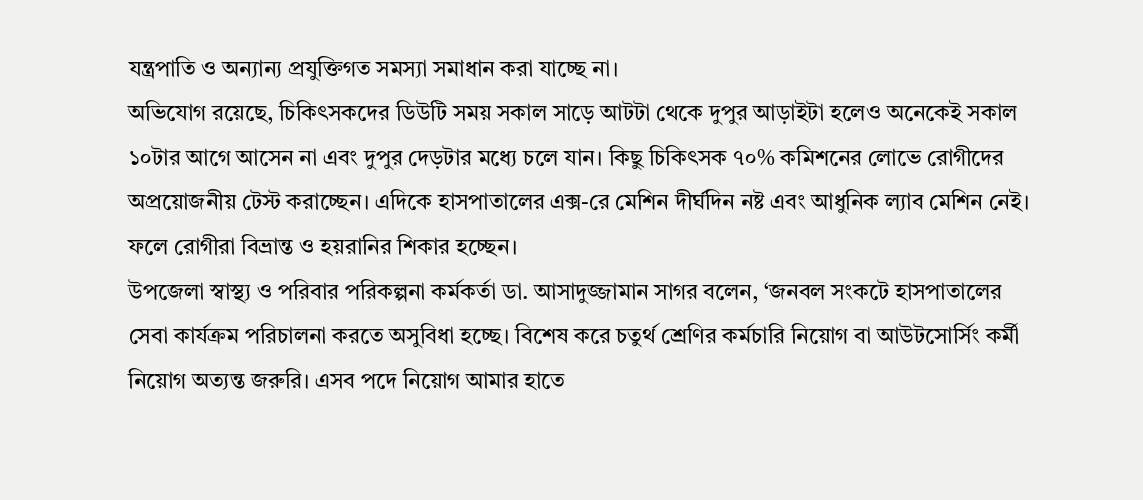যন্ত্রপাতি ও অন্যান্য প্রযুক্তিগত সমস্যা সমাধান করা যাচ্ছে না।
অভিযোগ রয়েছে, চিকিৎসকদের ডিউটি সময় সকাল সাড়ে আটটা থেকে দুপুর আড়াইটা হলেও অনেকেই সকাল ১০টার আগে আসেন না এবং দুপুর দেড়টার মধ্যে চলে যান। কিছু চিকিৎসক ৭০% কমিশনের লোভে রোগীদের অপ্রয়োজনীয় টেস্ট করাচ্ছেন। এদিকে হাসপাতালের এক্স-রে মেশিন দীর্ঘদিন নষ্ট এবং আধুনিক ল্যাব মেশিন নেই। ফলে রোগীরা বিভ্রান্ত ও হয়রানির শিকার হচ্ছেন।
উপজেলা স্বাস্থ্য ও পরিবার পরিকল্পনা কর্মকর্তা ডা. আসাদুজ্জামান সাগর বলেন, ‘জনবল সংকটে হাসপাতালের সেবা কার্যক্রম পরিচালনা করতে অসুবিধা হচ্ছে। বিশেষ করে চতুর্থ শ্রেণির কর্মচারি নিয়োগ বা আউটসোর্সিং কর্মী নিয়োগ অত্যন্ত জরুরি। এসব পদে নিয়োগ আমার হাতে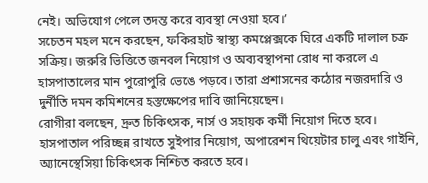নেই। অভিযোগ পেলে তদন্ত করে ব্যবস্থা নেওয়া হবে।’
সচেতন মহল মনে করছেন, ফকিরহাট স্বাস্থ্য কমপ্লেক্সকে ঘিরে একটি দালাল চক্র সক্রিয়। জরুরি ভিত্তিতে জনবল নিয়োগ ও অব্যবস্থাপনা রোধ না করলে এ হাসপাতালের মান পুরোপুরি ভেঙে পড়বে। তারা প্রশাসনের কঠোর নজরদারি ও দুর্নীতি দমন কমিশনের হস্তক্ষেপের দাবি জানিয়েছেন।
রোগীরা বলছেন, দ্রুত চিকিৎসক, নার্স ও সহায়ক কর্মী নিয়োগ দিতে হবে। হাসপাতাল পরিচ্ছন্ন রাখতে সুইপার নিয়োগ, অপারেশন থিয়েটার চালু এবং গাইনি, অ্যানেস্থেসিয়া চিকিৎসক নিশ্চিত করতে হবে।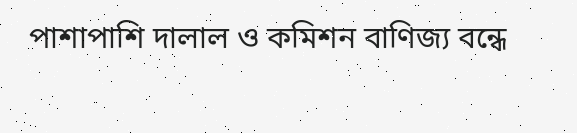পাশাপাশি দালাল ও কমিশন বাণিজ্য বন্ধে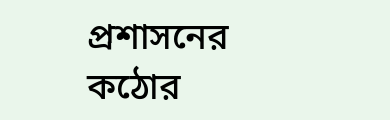প্রশাসনের কঠোর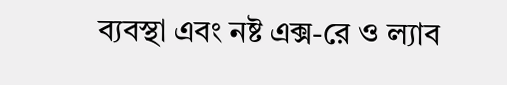ব্যবস্থা এবং নষ্ট এক্স-রে ও ল্যাব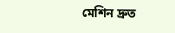মেশিন দ্রুত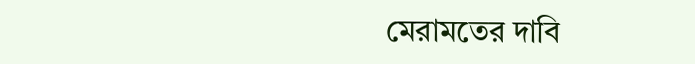মেরামতের দাবি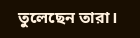তুলেছেন তারা।